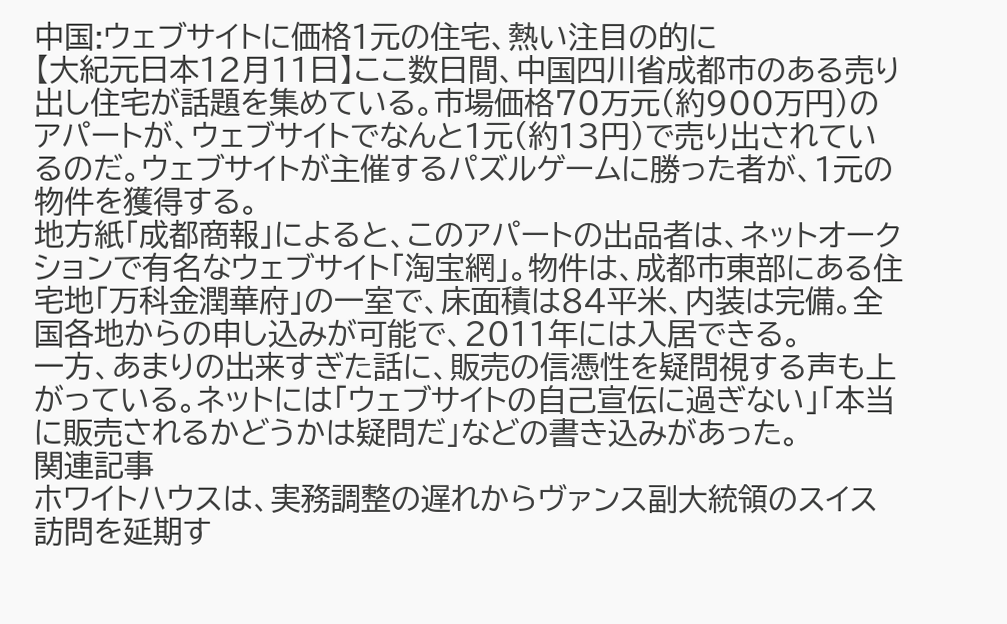中国:ウェブサイトに価格1元の住宅、熱い注目の的に
【大紀元日本12月11日】ここ数日間、中国四川省成都市のある売り出し住宅が話題を集めている。市場価格70万元(約900万円)のアパートが、ウェブサイトでなんと1元(約13円)で売り出されているのだ。ウェブサイトが主催するパズルゲームに勝った者が、1元の物件を獲得する。
地方紙「成都商報」によると、このアパートの出品者は、ネットオークションで有名なウェブサイト「淘宝網」。物件は、成都市東部にある住宅地「万科金潤華府」の一室で、床面積は84平米、内装は完備。全国各地からの申し込みが可能で、2011年には入居できる。
一方、あまりの出来すぎた話に、販売の信憑性を疑問視する声も上がっている。ネットには「ウェブサイトの自己宣伝に過ぎない」「本当に販売されるかどうかは疑問だ」などの書き込みがあった。
関連記事
ホワイトハウスは、実務調整の遅れからヴァンス副大統領のスイス訪問を延期す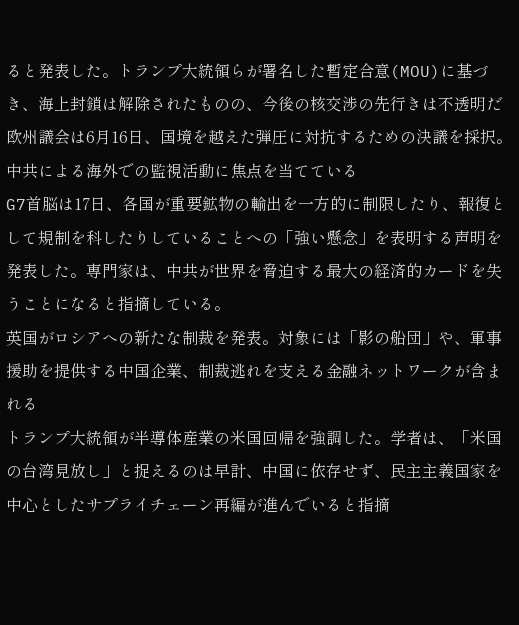ると発表した。トランプ大統領らが署名した暫定合意(MOU)に基づき、海上封鎖は解除されたものの、今後の核交渉の先行きは不透明だ
欧州議会は6月16日、国境を越えた弾圧に対抗するための決議を採択。中共による海外での監視活動に焦点を当てている
G7首脳は17日、各国が重要鉱物の輸出を一方的に制限したり、報復として規制を科したりしていることへの「強い懸念」を表明する声明を発表した。専門家は、中共が世界を脅迫する最大の経済的カードを失うことになると指摘している。
英国がロシアへの新たな制裁を発表。対象には「影の船団」や、軍事援助を提供する中国企業、制裁逃れを支える金融ネットワークが含まれる
トランプ大統領が半導体産業の米国回帰を強調した。学者は、「米国の台湾見放し」と捉えるのは早計、中国に依存せず、民主主義国家を中心としたサプライチェーン再編が進んでいると指摘